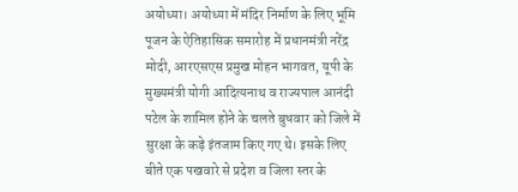अयोध्या। अयोध्या में मंदिर निर्माण के लिए भूमि पूजन के ऐतिहासिक समारोह में प्रधानमंत्री नरेंद्र मोदी, आरएसएस प्रमुख मोहन भागवत, यूपी के मुख्यमंत्री योगी आदित्यनाथ व राज्यपाल आनंदी पटेल के शामिल होने के चलते बुधवार को जिले में सुरक्षा के कड़े इंतजाम किए गए थे। इसके लिए बीते एक पखवारे से प्रदेश व जिला स्तर के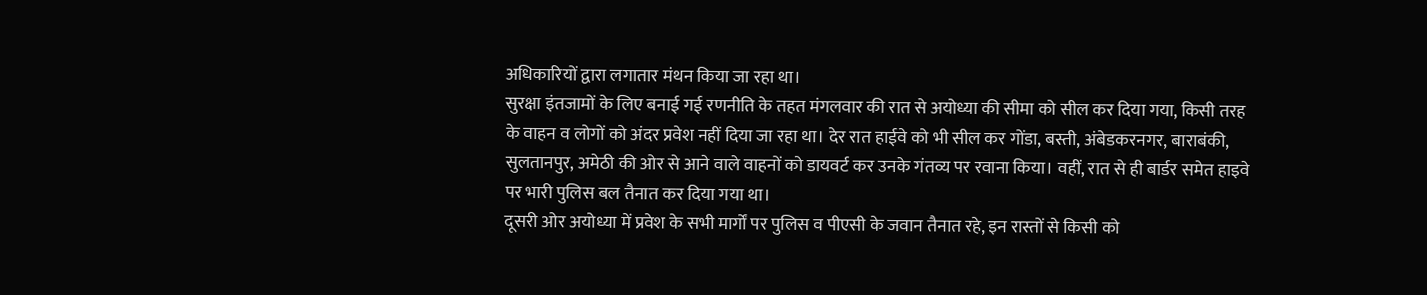अधिकारियों द्वारा लगातार मंथन किया जा रहा था।
सुरक्षा इंतजामों के लिए बनाई गई रणनीति के तहत मंगलवार की रात से अयोध्या की सीमा को सील कर दिया गया, किसी तरह के वाहन व लोगों को अंदर प्रवेश नहीं दिया जा रहा था। देर रात हाईवे को भी सील कर गोंडा, बस्ती, अंबेडकरनगर, बाराबंकी, सुलतानपुर, अमेठी की ओर से आने वाले वाहनों को डायवर्ट कर उनके गंतव्य पर रवाना किया। वहीं, रात से ही बार्डर समेत हाइवे पर भारी पुलिस बल तैनात कर दिया गया था।
दूसरी ओर अयोध्या में प्रवेश के सभी मार्गों पर पुलिस व पीएसी के जवान तैनात रहे, इन रास्तों से किसी को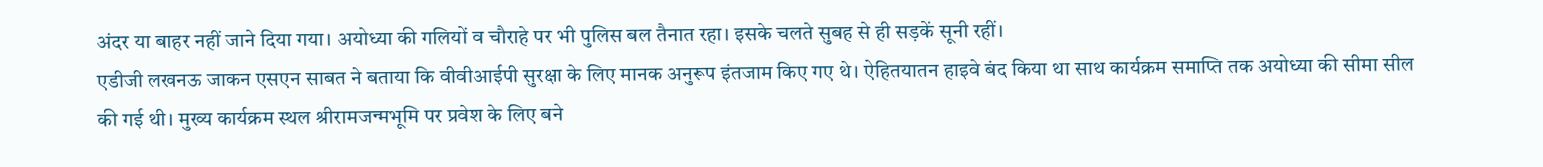अंदर या बाहर नहीं जाने दिया गया। अयोध्या की गलियों व चौराहे पर भी पुलिस बल तैनात रहा। इसके चलते सुबह से ही सड़कें सूनी रहीं।
एडीजी लखनऊ जाकन एसएन साबत ने बताया कि वीवीआईपी सुरक्षा के लिए मानक अनुरूप इंतजाम किए गए थे। ऐहितयातन हाइवे बंद किया था साथ कार्यक्रम समाप्ति तक अयोध्या की सीमा सील की गई थी। मुख्य कार्यक्रम स्थल श्रीरामजन्मभूमि पर प्रवेश के लिए बने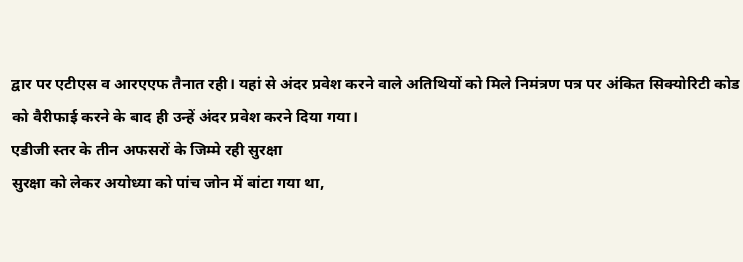द्वार पर एटीएस व आरएएफ तैनात रही। यहां से अंदर प्रवेश करने वाले अतिथियों को मिले निमंत्रण पत्र पर अंकित सिक्योरिटी कोड को वैरीफाई करने के बाद ही उन्हें अंदर प्रवेश करने दिया गया।
एडीजी स्तर के तीन अफसरों के जिम्मे रही सुरक्षा
सुरक्षा को लेकर अयोध्या को पांच जोन में बांटा गया था,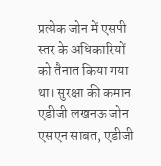प्रत्येक जोन में एसपी स्तर के अधिकारियों को तैनात किया गया था। सुरक्षा की कमान एडीजी लखनऊ जोन एसएन साबत, एडीजी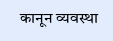कानून व्यवस्था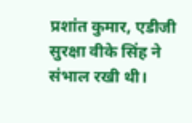प्रशांत कुमार, एडीजी सुरक्षा वीके सिंह ने संभाल रखी थी।